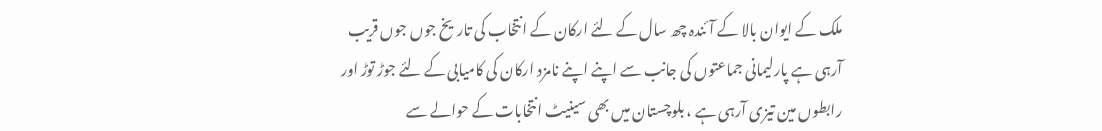ملک کے ایوان بالا کے آئندہ چھ سال کے لئے ارکان کے انتخاب کی تاریخ جوں جوں قریب آرہی ہے پارلیمانی جماعتوں کی جانب سے اپنے اپنے نامزد ارکان کی کامیابی کے لئے جوڑ توڑ اور رابطوں مین تیزی آرہی ہے ، بلوچستان میں بھی سینیٹ انتخابات کے حوالے سے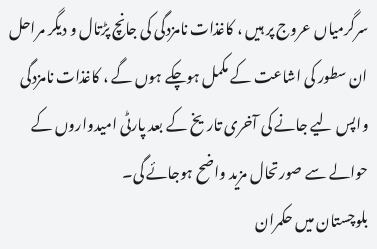سرگرمیاں عروج پر ہیں ، کاغذات نامزدگی کی جانچ پڑتال و دیگر مراحل ان سطور کی اشاعت کے مکمل ہوچکے ہوں گے ، کاغذات نامزدگی واپس لیے جانے کی آخری تاریخ کے بعد پارٹی امیدواروں کے حوالے سے صورتحال مزید واضح ہوجائے گی۔
بلوچستان میں حکمران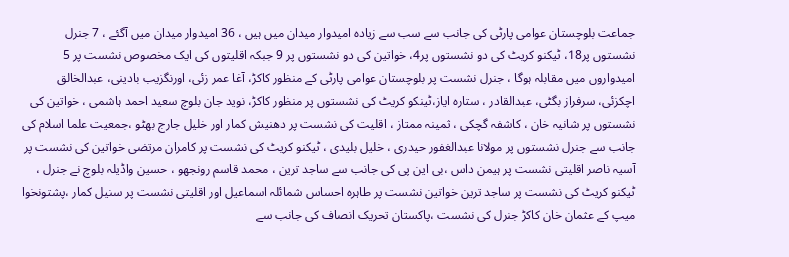جماعت بلوچستان عوامی پارٹی کی جانب سے سب سے زیادہ امیدوار میدان میں ہیں ، 36 امیدوار میدان میں آگئے ، 7 جنرل نشستوں پر18، ٹیکنو کریٹ کی دو نشستوں پر4، خواتین کی دو نشستوں پر 9 جبکہ اقلیتوں کی ایک مخصوص نشست پر 5 امیدواروں میں مقابلہ ہوگا ، جنرل نشست پر بلوچستان عوامی پارٹی کے منظور کاکڑ، آغا عمر زئی، اورنگزیب بادینی، عبدالخالق اچکزئی، سرفراز بگٹی، عبدالقادر ، ستارہ ایاز،ٹینکو کریٹ کی نشستوں پر منظور کاکڑ، نوید جان بلوچ سعید احمد ہاشمی ، خواتین کی نشستوں پر شانیہ خان ، کاشفہ گچکی ، ثمینہ ممتاز ، اقلیت کی نشست پر دھنیش کمار اور خلیل جارج بھٹو ،جمعیت علما اسلام کی جانب سے جنرل نشستوں پر مولانا عبدالغفور حیدری ، خلیل بلیدی ، ٹیکنو کریٹ کی نشست پر کامران مرتضی خواتین کی نشست پر آسیہ ناصر اقلیتی نشست پر ہیمن داس ،بی این پی کی جانب سے ساجد ترین ، محمد قاسم رونجھو ، حسین واڈیلہ بلوچ نے جنرل ، ٹیکنو کریٹ کی نشست پر ساجد ترین خواتین نشست پر طاہرہ احساس شمائلہ اسماعیل اور اقلیتی نشست پر سنیل کمار ،پشتونخوا میپ کے عثمان خان کاکڑ جنرل کی نشست ،پاکستان تحریک انصاف کی جانب سے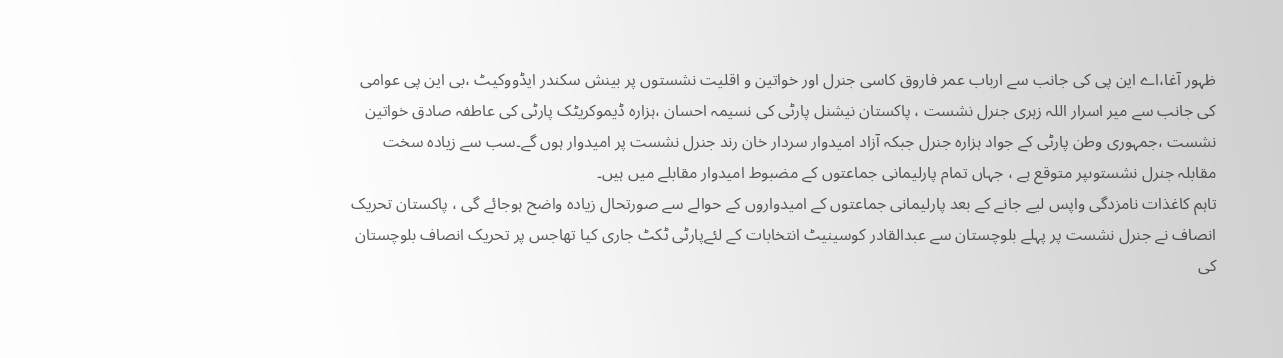ظہور آغا،اے این پی کی جانب سے ارباب عمر فاروق کاسی جنرل اور خواتین و اقلیت نشستوں پر بینش سکندر ایڈووکیٹ ،بی این پی عوامی کی جانب سے میر اسرار اللہ زہری جنرل نشست ، پاکستان نیشنل پارٹی کی نسیمہ احسان ،ہزارہ ڈیموکریٹک پارٹی کی عاطفہ صادق خواتین نشست ،جمہوری وطن پارٹی کے جواد ہزارہ جنرل جبکہ آزاد امیدوار سردار خان رند جنرل نشست پر امیدوار ہوں گے۔سب سے زیادہ سخت مقابلہ جنرل نشستوںپر متوقع ہے ، جہاں تمام پارلیمانی جماعتوں کے مضبوط امیدوار مقابلے میں ہیں۔
تاہم کاغذات نامزدگی واپس لیے جانے کے بعد پارلیمانی جماعتوں کے امیدواروں کے حوالے سے صورتحال زیادہ واضح ہوجائے گی ، پاکستان تحریک انصاف نے جنرل نشست پر پہلے بلوچستان سے عبدالقادر کوسینیٹ انتخابات کے لئےپارٹی ٹکٹ جاری کیا تھاجس پر تحریک انصاف بلوچستان کی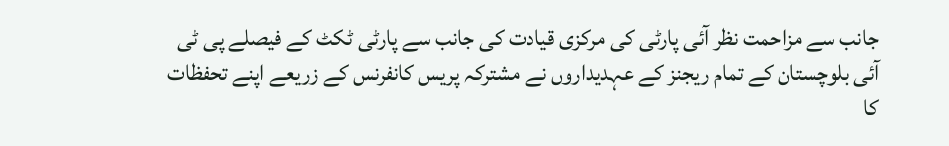جانب سے مزاحمت نظر آئی پارٹی کی مرکزی قیادت کی جانب سے پارٹی ٹکٹ کے فیصلے پی ٹی آئی بلوچستان کے تمام ریجنز کے عہدیداروں نے مشترکہ پریس کانفرنس کے زریعے اپنے تحفظات کا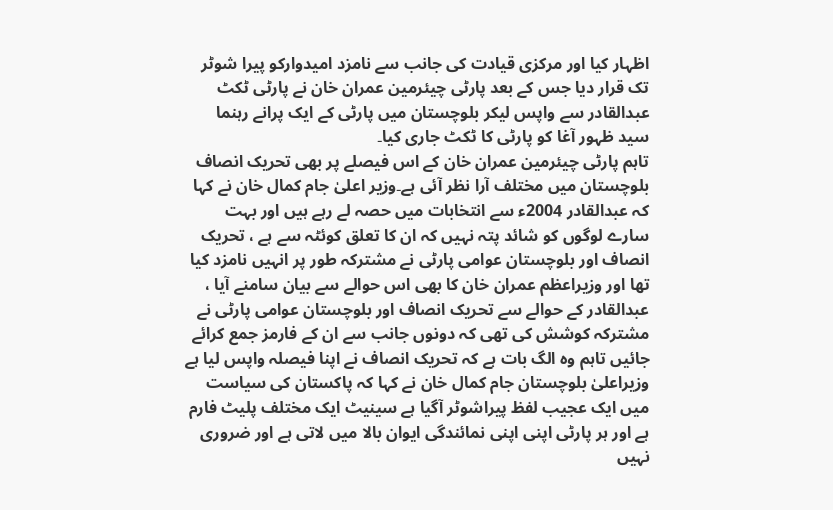اظہار کیا اور مرکزی قیادت کی جانب سے نامزد امیدوارکو پیرا شوٹر تک قرار دیا جس کے بعد پارٹی چیئرمین عمران خان نے پارٹی ٹکٹ عبدالقادر سے واپس لیکر بلوچستان میں پارٹی کے ایک پرانے رہنما سید ظہور آغا کو پارٹی کا ٹکٹ جاری کیا۔
تاہم پارٹی چیئرمین عمران خان کے اس فیصلے پر بھی تحریک انصاف بلوچستان میں مختلف آرا نظر آئی ہے۔وزیر اعلیٰ جام کمال خان نے کہا کہ عبدالقادر 2004ء سے انتخابات میں حصہ لے رہے ہیں اور بہت سارے لوگوں کو شائد پتہ نہیں کہ ان کا تعلق کوئٹہ سے ہے ، تحریک انصاف اور بلوچستان عوامی پارٹی نے مشترکہ طور پر انہیں نامزد کیا تھا اور وزیراعظم عمران خان کا بھی اس حوالے سے بیان سامنے آیا ، عبدالقادر کے حوالے سے تحریک انصاف اور بلوچستان عوامی پارٹی نے مشترکہ کوشش کی تھی کہ دونوں جانب سے ان کے فارمز جمع کرائے جائیں تاہم وہ الگ بات ہے کہ تحریک انصاف نے اپنا فیصلہ واپس لیا ہے وزیراعلیٰ بلوچستان جام کمال خان نے کہا کہ پاکستان کی سیاست میں ایک عجیب لفظ پیراشوٹر آگیا ہے سینیٹ ایک مختلف پلیٹ فارم ہے اور ہر پارٹی اپنی اپنی نمائندگی ایوان بالا میں لاتی ہے اور ضروری نہیں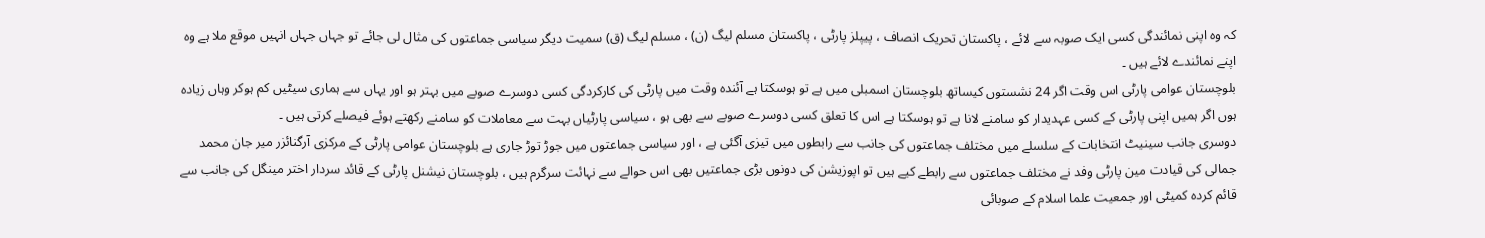کہ وہ اپنی نمائندگی کسی ایک صوبہ سے لائے ، پاکستان تحریک انصاف ، پیپلز پارٹی ، پاکستان مسلم لیگ (ن) ، مسلم لیگ (ق) سمیت دیگر سیاسی جماعتوں کی مثال لی جائے تو جہاں جہاں انہیں موقع ملا ہے وہ اپنے نمائندے لائے ہیں ۔
بلوچستان عوامی پارٹی اس وقت اگر 24 نشستوں کیساتھ بلوچستان اسمبلی میں ہے تو ہوسکتا ہے آئندہ وقت میں پارٹی کی کارکردگی کسی دوسرے صوبے میں بہتر ہو اور یہاں سے ہماری سیٹیں کم ہوکر وہاں زیادہ ہوں اگر ہمیں اپنی پارٹی کے کسی عہدیدار کو سامنے لانا ہے تو ہوسکتا ہے اس کا تعلق کسی دوسرے صوبے سے بھی ہو ، سیاسی پارٹیاں بہت سے معاملات کو سامنے رکھتے ہوئے فیصلے کرتی ہیں ۔
دوسری جانب سینیٹ انتخابات کے سلسلے میں مختلف جماعتوں کی جانب سے رابطوں میں تیزی آگئی ہے ، اور سیاسی جماعتوں میں جوڑ توڑ جاری ہے بلوچستان عوامی پارٹی کے مرکزی آرگنائزر میر جان محمد جمالی کی قیادت مین پارٹی وفد نے مختلف جماعتوں سے رابطے کیے ہیں تو اپوزیشن کی دونوں بڑی جماعتیں بھی اس حوالے سے نہائت سرگرم ہیں ، بلوچستان نیشنل پارٹی کے قائد سردار اختر مینگل کی جانب سے قائم کردہ کمیٹی اور جمعیت علما اسلام کے صوبائی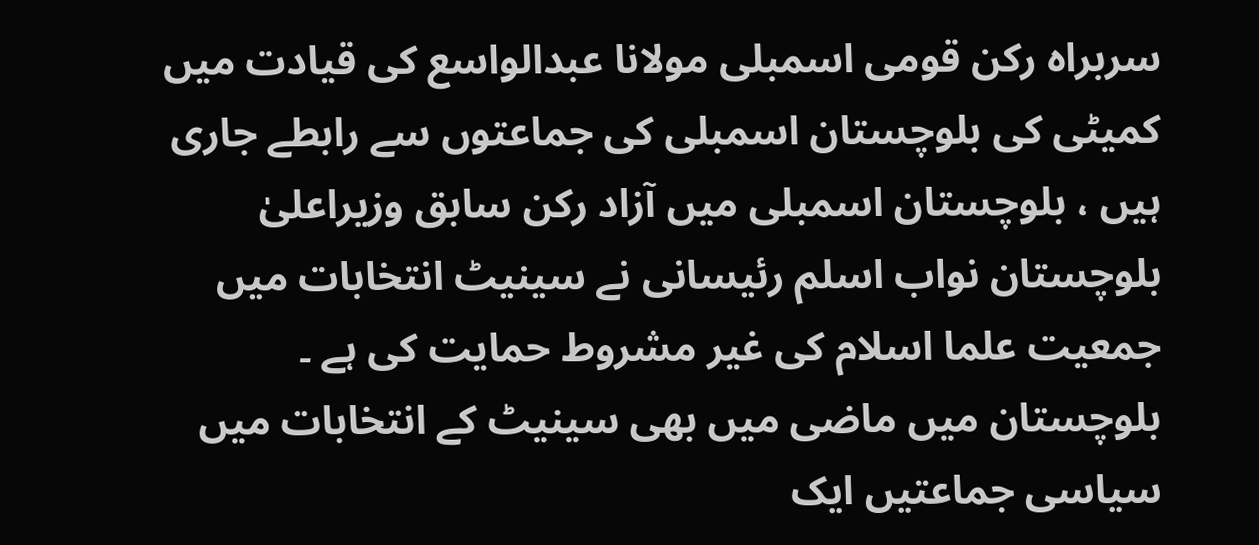سربراہ رکن قومی اسمبلی مولانا عبدالواسع کی قیادت میں کمیٹی کی بلوچستان اسمبلی کی جماعتوں سے رابطے جاری ہیں ، بلوچستان اسمبلی میں آزاد رکن سابق وزیراعلیٰ بلوچستان نواب اسلم رئیسانی نے سینیٹ انتخابات میں جمعیت علما اسلام کی غیر مشروط حمایت کی ہے ۔
بلوچستان میں ماضی میں بھی سینیٹ کے انتخابات میں سیاسی جماعتیں ایک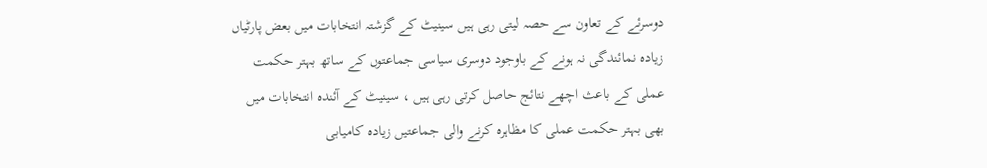دوسرئے کے تعاون سے حصہ لیتی رہی ہیں سینیٹ کے گزشتہ انتخابات میں بعض پارٹیاں زیادہ نمائندگی نہ ہونے کے باوجود دوسری سیاسی جماعتوں کے ساتھ بہتر حکمت عملی کے باعث اچھے نتائج حاصل کرتی رہی ہیں ، سینیٹ کے آئندہ انتخابات میں بھی بہتر حکمت عملی کا مظاہرہ کرنے والی جماعتیں زیادہ کامیابی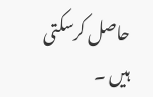حاصل کرسکتی ہیں ۔